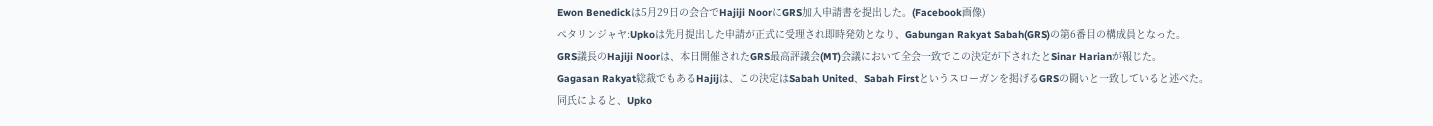Ewon Benedickは5月29日の会合でHajiji NoorにGRS加入申請書を提出した。(Facebook画像)
ペタリンジャヤ:Upkoは先月提出した申請が正式に受理され即時発効となり、Gabungan Rakyat Sabah(GRS)の第6番目の構成員となった。
GRS議長のHajiji Noorは、本日開催されたGRS最高評議会(MT)会議において全会一致でこの決定が下されたとSinar Harianが報じた。
Gagasan Rakyat総裁でもあるHajijは、この決定はSabah United、Sabah Firstというスローガンを掲げるGRSの闘いと一致していると述べた。
同氏によると、Upko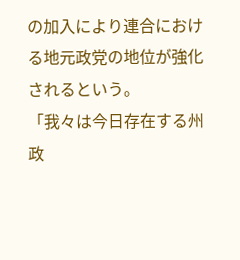の加入により連合における地元政党の地位が強化されるという。
「我々は今日存在する州政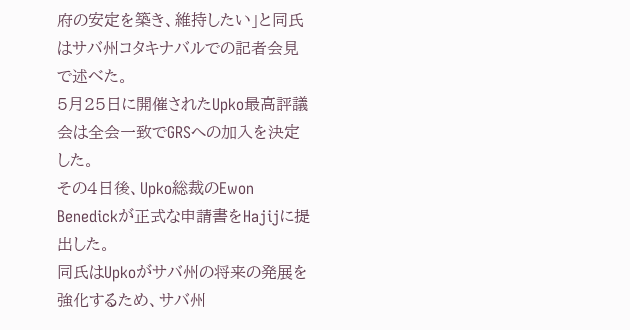府の安定を築き、維持したい」と同氏はサバ州コタキナバルでの記者会見で述べた。
5月25日に開催されたUpko最高評議会は全会一致でGRSへの加入を決定した。
その4日後、Upko総裁のEwon Benedickが正式な申請書をHajijに提出した。
同氏はUpkoがサバ州の将来の発展を強化するため、サバ州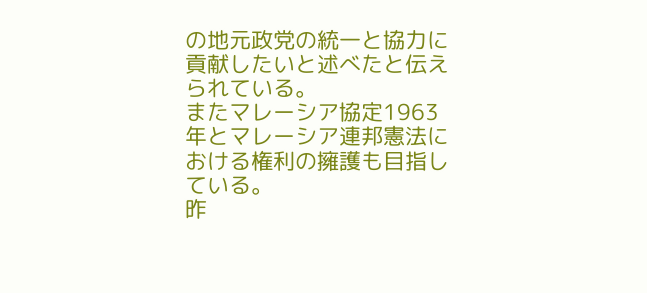の地元政党の統一と協力に貢献したいと述べたと伝えられている。
またマレーシア協定1963年とマレーシア連邦憲法における権利の擁護も目指している。
昨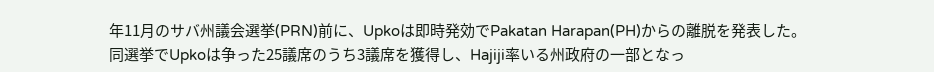年11月のサバ州議会選挙(PRN)前に、Upkoは即時発効でPakatan Harapan(PH)からの離脱を発表した。
同選挙でUpkoは争った25議席のうち3議席を獲得し、Hajiji率いる州政府の一部となっ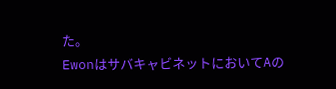た。
EwonはサバキャビネットにおいてAの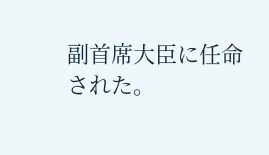副首席大臣に任命された。